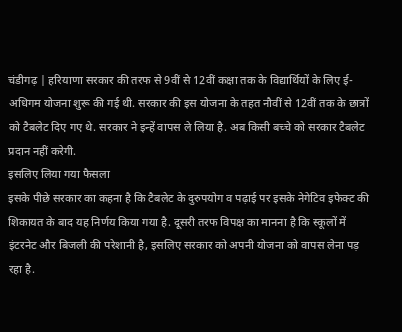चंडीगढ़ | हरियाणा सरकार की तरफ से 9वीं से 12वीं कक्षा तक के विद्यार्थियों के लिए ई- अधिगम योजना शुरू की गई थी. सरकार की इस योजना के तहत नौवीं से 12वीं तक के छात्रों को टैबलेट दिए गए थे. सरकार ने इन्हें वापस ले लिया है. अब किसी बच्चे को सरकार टैबलेट प्रदान नहीं करेगी.
इसलिए लिया गया फैसला
इसके पीछे सरकार का कहना है कि टैबलेट के दुरुपयोग व पढ़ाई पर इसके नेगेटिव इफेक्ट की शिकायत के बाद यह निर्णय किया गया है. दूसरी तरफ विपक्ष का मानना है कि स्कूलों में इंटरनेट और बिजली की परेशानी है, इसलिए सरकार को अपनी योजना को वापस लेना पड़ रहा है.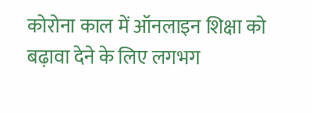कोरोना काल में ऑनलाइन शिक्षा को बढ़ावा देने के लिए लगभग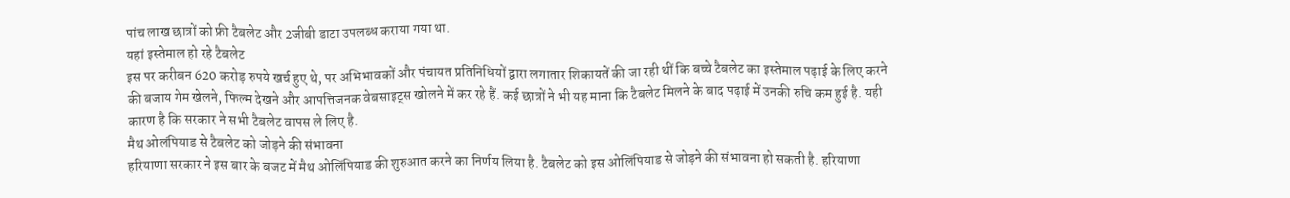पांच लाख छात्रों को फ्री टैबलेट और 2जीबी डाटा उपलब्ध कराया गया था.
यहां इस्तेमाल हो रहे टैबलेट
इस पर करीबन 620 करोड़ रुपये खर्च हुए थे, पर अभिभावकों और पंचायत प्रतिनिधियों द्वारा लगातार शिकायतें की जा रही थीं कि बच्चे टैबलेट का इस्तेमाल पढ़ाई के लिए करने की बजाय गेम खेलने, फिल्म देखने और आपत्तिजनक वेबसाइट्स खोलने में कर रहे हैं. कई छात्रों ने भी यह माना कि टैबलेट मिलने के बाद पढ़ाई में उनकी रुचि कम हुई है. यही कारण है कि सरकार ने सभी टैबलेट वापस ले लिए है.
मैथ ओलंपियाड से टैबलेट को जोड़ने की संभावना
हरियाणा सरकार ने इस बार के बजट में मैथ ओलिंपियाड की शुरुआत करने का निर्णय लिया है. टैबलेट को इस ओलिंपियाड से जोड़ने की संभावना हो सकती है. हरियाणा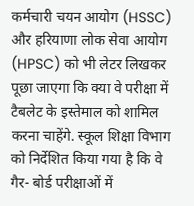कर्मचारी चयन आयोग (HSSC) और हरियाणा लोक सेवा आयोग (HPSC) को भी लेटर लिखकर पूछा जाएगा कि क्या वे परीक्षा में टैबलेट के इस्तेमाल को शामिल करना चाहेंगे. स्कूल शिक्षा विभाग को निर्देशित किया गया है कि वे गैर- बोर्ड परीक्षाओं में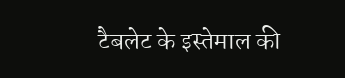टैबलेट के इस्तेमाल की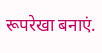रूपरेखा बनाएं.